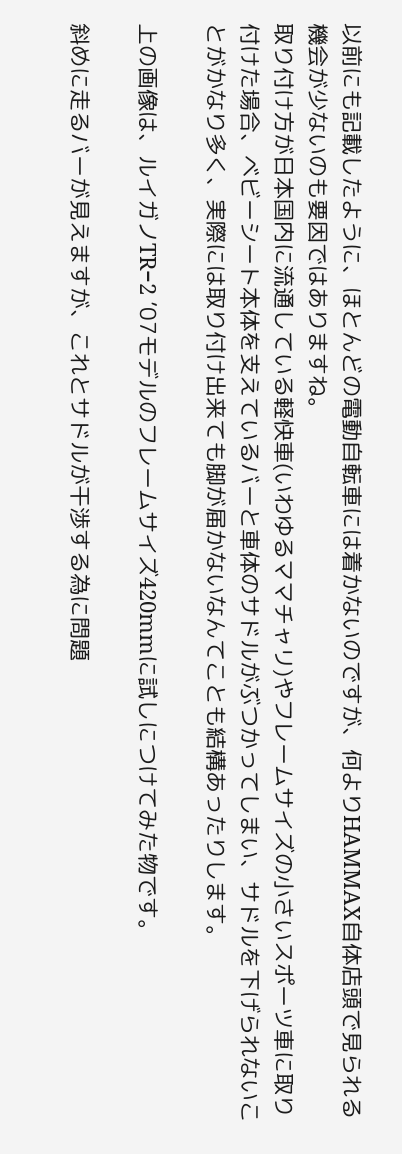以前にも記載したように、ほとんどの電動自転車には着かないのですが、何よりHAMMAX自体店頭で見られる機会が少ないのも要因ではありますね。
取り付け方が日本国内に流通している軽快車(いわゆるママチャリ)やフレームサイズの小さいスポーツ車に取り付けた場合、ベビーシート本体を支えているバーと車体のサドルがぶつかってしまい、サドルを下げられないことがかなり多く、実際には取り付け出来ても脚が届かないなんてことも結構あったりします。

上の画像は、ルイガノTR−2 ’07モデルのフレームサイズ420mmに試しにつけてみた物です。

斜めに走るバーが見えますが、これとサドルが干渉する為に問題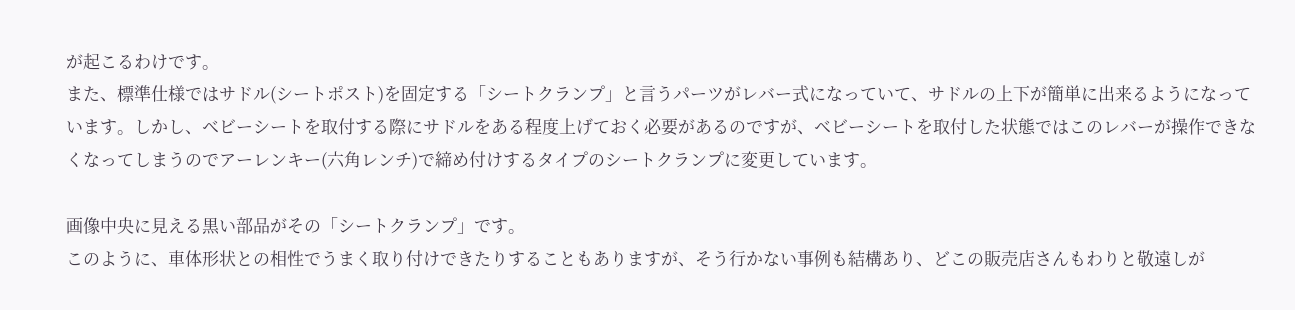が起こるわけです。
また、標準仕様ではサドル(シートポスト)を固定する「シートクランプ」と言うパーツがレバー式になっていて、サドルの上下が簡単に出来るようになっています。しかし、ベビーシートを取付する際にサドルをある程度上げておく必要があるのですが、ベビーシートを取付した状態ではこのレバーが操作できなくなってしまうのでアーレンキー(六角レンチ)で締め付けするタイプのシートクランプに変更しています。

画像中央に見える黒い部品がその「シートクランプ」です。
このように、車体形状との相性でうまく取り付けできたりすることもありますが、そう行かない事例も結構あり、どこの販売店さんもわりと敬遠しが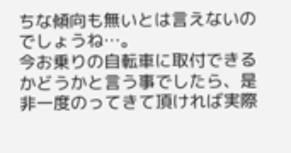ちな傾向も無いとは言えないのでしょうね…。
今お乗りの自転車に取付できるかどうかと言う事でしたら、是非一度のってきて頂ければ実際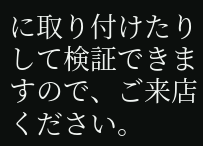に取り付けたりして検証できますので、ご来店ください。